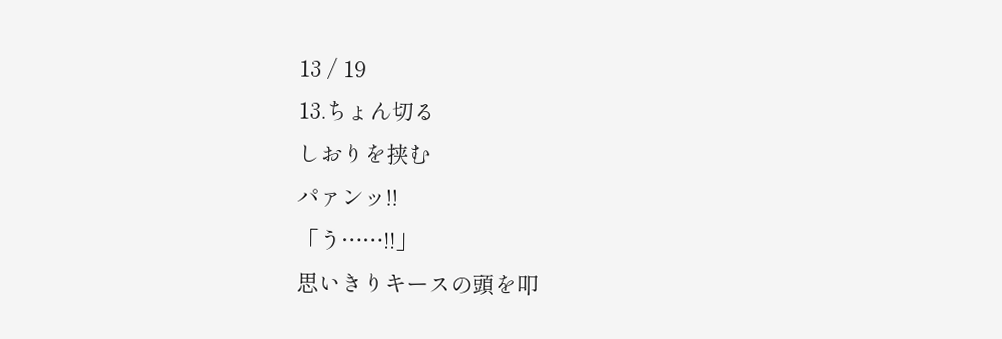13 / 19
13.ちょん切る
しおりを挟む
パァンッ!!
「う……!!」
思いきりキースの頭を叩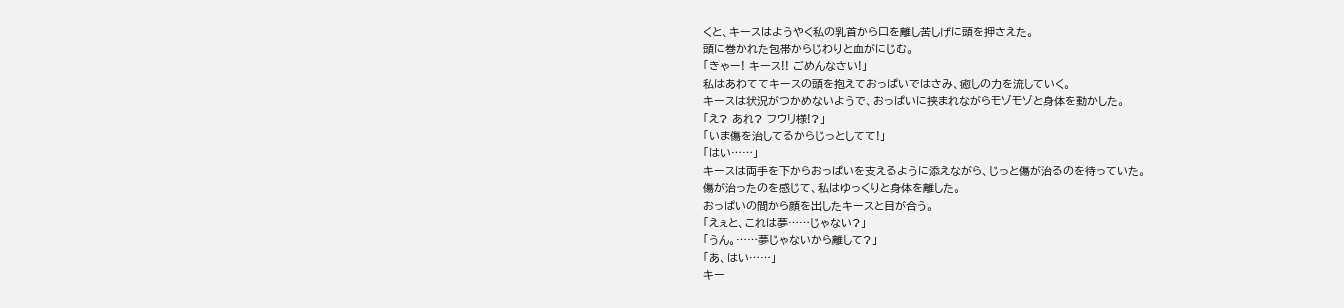くと、キースはようやく私の乳首から口を離し苦しげに頭を押さえた。
頭に巻かれた包帯からじわりと血がにじむ。
「きゃー! キース!! ごめんなさい!」
私はあわててキースの頭を抱えておっぱいではさみ、癒しの力を流していく。
キースは状況がつかめないようで、おっぱいに挟まれながらモゾモゾと身体を動かした。
「え? あれ? フウリ様!?」
「いま傷を治してるからじっとしてて!」
「はい……」
キースは両手を下からおっぱいを支えるように添えながら、じっと傷が治るのを待っていた。
傷が治ったのを感じて、私はゆっくりと身体を離した。
おっぱいの間から顔を出したキースと目が合う。
「えぇと、これは夢……じゃない?」
「うん。……夢じゃないから離して?」
「あ、はい……」
キー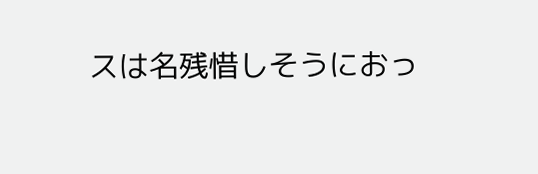スは名残惜しそうにおっ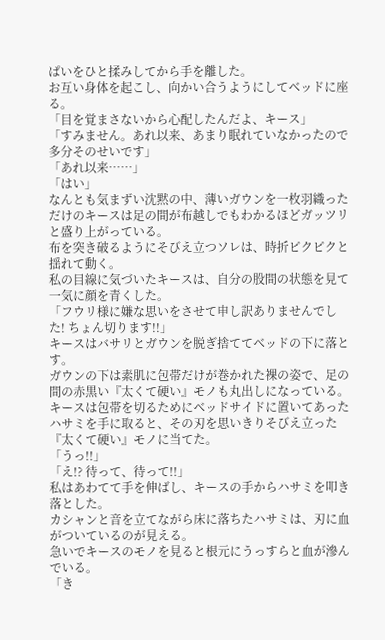ぱいをひと揉みしてから手を離した。
お互い身体を起こし、向かい合うようにしてベッドに座る。
「目を覚まさないから心配したんだよ、キース」
「すみません。あれ以来、あまり眠れていなかったので多分そのせいです」
「あれ以来……」
「はい」
なんとも気まずい沈黙の中、薄いガウンを一枚羽織っただけのキースは足の間が布越しでもわかるほどガッツリと盛り上がっている。
布を突き破るようにそびえ立つソレは、時折ピクピクと揺れて動く。
私の目線に気づいたキースは、自分の股間の状態を見て一気に顔を青くした。
「フウリ様に嫌な思いをさせて申し訳ありませんでした! ちょん切ります!!」
キースはバサリとガウンを脱ぎ捨ててベッドの下に落とす。
ガウンの下は素肌に包帯だけが巻かれた裸の姿で、足の間の赤黒い『太くて硬い』モノも丸出しになっている。
キースは包帯を切るためにベッドサイドに置いてあったハサミを手に取ると、その刃を思いきりそびえ立った『太くて硬い』モノに当てた。
「うっ!!」
「え!? 待って、待って!!」
私はあわてて手を伸ばし、キースの手からハサミを叩き落とした。
カシャンと音を立てながら床に落ちたハサミは、刃に血がついているのが見える。
急いでキースのモノを見ると根元にうっすらと血が滲んでいる。
「き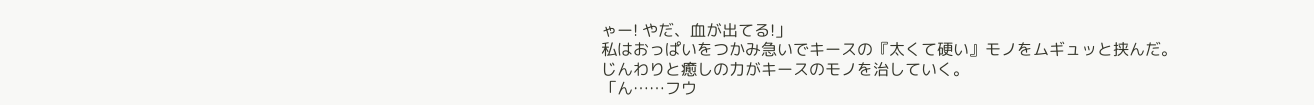ゃー! やだ、血が出てる!」
私はおっぱいをつかみ急いでキースの『太くて硬い』モノをムギュッと挟んだ。
じんわりと癒しの力がキースのモノを治していく。
「ん……フウ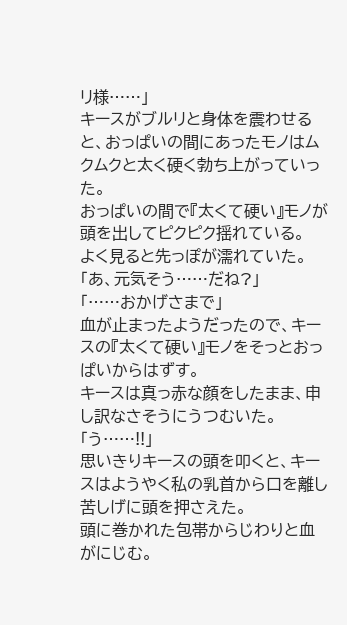リ様……」
キースがブルリと身体を震わせると、おっぱいの間にあったモノはムクムクと太く硬く勃ち上がっていった。
おっぱいの間で『太くて硬い』モノが頭を出してピクピク揺れている。
よく見ると先っぽが濡れていた。
「あ、元気そう……だね?」
「……おかげさまで」
血が止まったようだったので、キースの『太くて硬い』モノをそっとおっぱいからはずす。
キースは真っ赤な顔をしたまま、申し訳なさそうにうつむいた。
「う……!!」
思いきりキースの頭を叩くと、キースはようやく私の乳首から口を離し苦しげに頭を押さえた。
頭に巻かれた包帯からじわりと血がにじむ。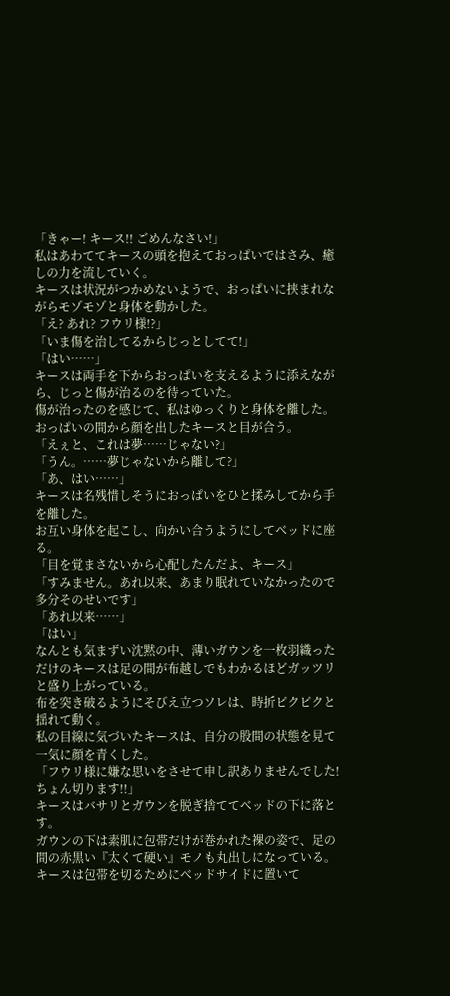「きゃー! キース!! ごめんなさい!」
私はあわててキースの頭を抱えておっぱいではさみ、癒しの力を流していく。
キースは状況がつかめないようで、おっぱいに挟まれながらモゾモゾと身体を動かした。
「え? あれ? フウリ様!?」
「いま傷を治してるからじっとしてて!」
「はい……」
キースは両手を下からおっぱいを支えるように添えながら、じっと傷が治るのを待っていた。
傷が治ったのを感じて、私はゆっくりと身体を離した。
おっぱいの間から顔を出したキースと目が合う。
「えぇと、これは夢……じゃない?」
「うん。……夢じゃないから離して?」
「あ、はい……」
キースは名残惜しそうにおっぱいをひと揉みしてから手を離した。
お互い身体を起こし、向かい合うようにしてベッドに座る。
「目を覚まさないから心配したんだよ、キース」
「すみません。あれ以来、あまり眠れていなかったので多分そのせいです」
「あれ以来……」
「はい」
なんとも気まずい沈黙の中、薄いガウンを一枚羽織っただけのキースは足の間が布越しでもわかるほどガッツリと盛り上がっている。
布を突き破るようにそびえ立つソレは、時折ピクピクと揺れて動く。
私の目線に気づいたキースは、自分の股間の状態を見て一気に顔を青くした。
「フウリ様に嫌な思いをさせて申し訳ありませんでした! ちょん切ります!!」
キースはバサリとガウンを脱ぎ捨ててベッドの下に落とす。
ガウンの下は素肌に包帯だけが巻かれた裸の姿で、足の間の赤黒い『太くて硬い』モノも丸出しになっている。
キースは包帯を切るためにベッドサイドに置いて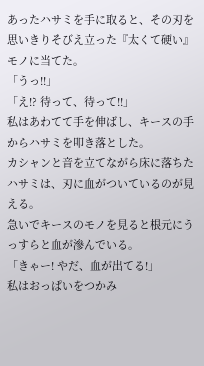あったハサミを手に取ると、その刃を思いきりそびえ立った『太くて硬い』モノに当てた。
「うっ!!」
「え!? 待って、待って!!」
私はあわてて手を伸ばし、キースの手からハサミを叩き落とした。
カシャンと音を立てながら床に落ちたハサミは、刃に血がついているのが見える。
急いでキースのモノを見ると根元にうっすらと血が滲んでいる。
「きゃー! やだ、血が出てる!」
私はおっぱいをつかみ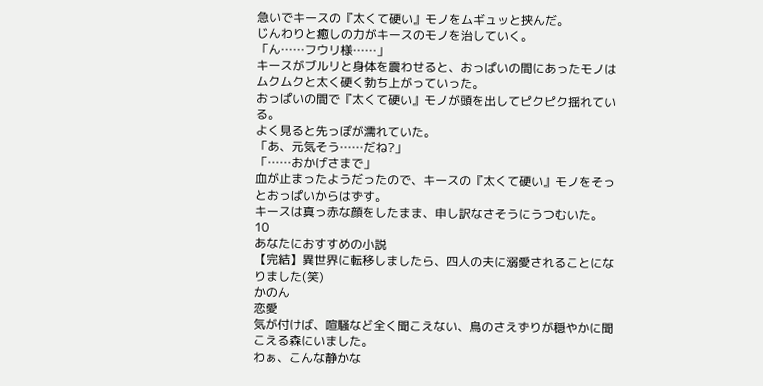急いでキースの『太くて硬い』モノをムギュッと挟んだ。
じんわりと癒しの力がキースのモノを治していく。
「ん……フウリ様……」
キースがブルリと身体を震わせると、おっぱいの間にあったモノはムクムクと太く硬く勃ち上がっていった。
おっぱいの間で『太くて硬い』モノが頭を出してピクピク揺れている。
よく見ると先っぽが濡れていた。
「あ、元気そう……だね?」
「……おかげさまで」
血が止まったようだったので、キースの『太くて硬い』モノをそっとおっぱいからはずす。
キースは真っ赤な顔をしたまま、申し訳なさそうにうつむいた。
10
あなたにおすすめの小説
【完結】異世界に転移しましたら、四人の夫に溺愛されることになりました(笑)
かのん
恋愛
気が付けば、喧騒など全く聞こえない、鳥のさえずりが穏やかに聞こえる森にいました。
わぁ、こんな静かな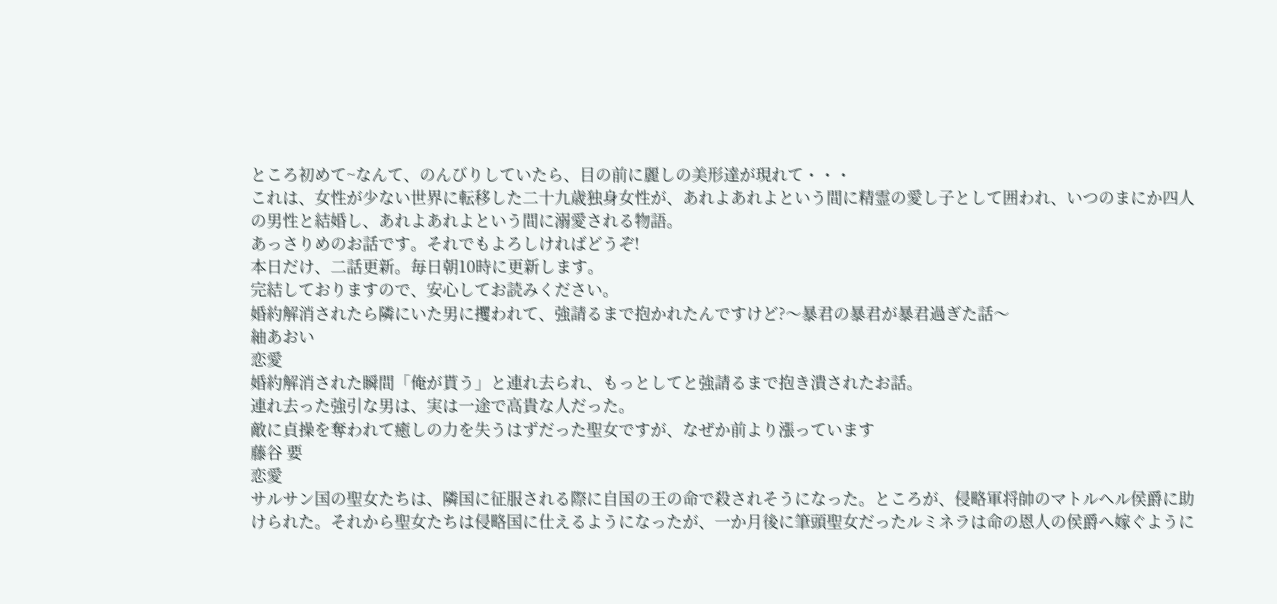ところ初めて~なんて、のんびりしていたら、目の前に麗しの美形達が現れて・・・
これは、女性が少ない世界に転移した二十九歳独身女性が、あれよあれよという間に精霊の愛し子として囲われ、いつのまにか四人の男性と結婚し、あれよあれよという間に溺愛される物語。
あっさりめのお話です。それでもよろしければどうぞ!
本日だけ、二話更新。毎日朝10時に更新します。
完結しておりますので、安心してお読みください。
婚約解消されたら隣にいた男に攫われて、強請るまで抱かれたんですけど?〜暴君の暴君が暴君過ぎた話〜
紬あおい
恋愛
婚約解消された瞬間「俺が貰う」と連れ去られ、もっとしてと強請るまで抱き潰されたお話。
連れ去った強引な男は、実は一途で高貴な人だった。
敵に貞操を奪われて癒しの力を失うはずだった聖女ですが、なぜか前より漲っています
藤谷 要
恋愛
サルサン国の聖女たちは、隣国に征服される際に自国の王の命で殺されそうになった。ところが、侵略軍将帥のマトルヘル侯爵に助けられた。それから聖女たちは侵略国に仕えるようになったが、一か月後に筆頭聖女だったルミネラは命の恩人の侯爵へ嫁ぐように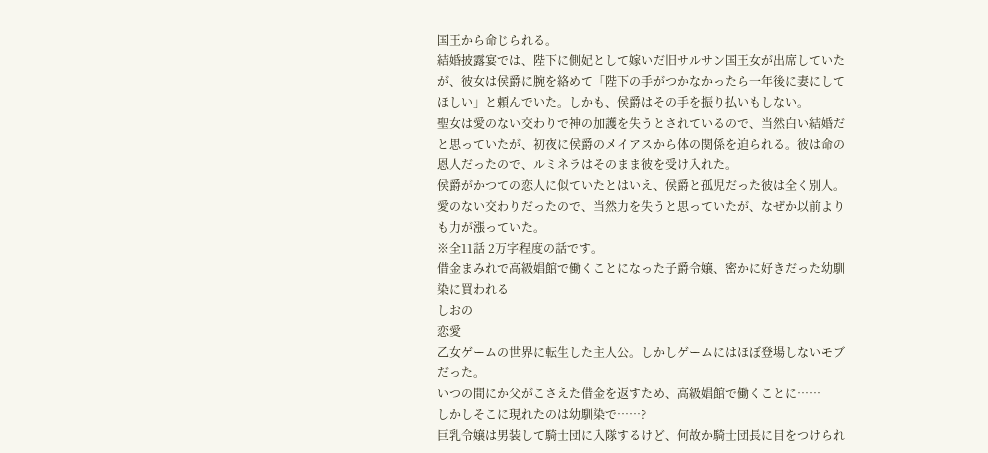国王から命じられる。
結婚披露宴では、陛下に側妃として嫁いだ旧サルサン国王女が出席していたが、彼女は侯爵に腕を絡めて「陛下の手がつかなかったら一年後に妻にしてほしい」と頼んでいた。しかも、侯爵はその手を振り払いもしない。
聖女は愛のない交わりで神の加護を失うとされているので、当然白い結婚だと思っていたが、初夜に侯爵のメイアスから体の関係を迫られる。彼は命の恩人だったので、ルミネラはそのまま彼を受け入れた。
侯爵がかつての恋人に似ていたとはいえ、侯爵と孤児だった彼は全く別人。愛のない交わりだったので、当然力を失うと思っていたが、なぜか以前よりも力が漲っていた。
※全11話 2万字程度の話です。
借金まみれで高級娼館で働くことになった子爵令嬢、密かに好きだった幼馴染に買われる
しおの
恋愛
乙女ゲームの世界に転生した主人公。しかしゲームにはほぼ登場しないモブだった。
いつの間にか父がこさえた借金を返すため、高級娼館で働くことに……
しかしそこに現れたのは幼馴染で……?
巨乳令嬢は男装して騎士団に入隊するけど、何故か騎士団長に目をつけられ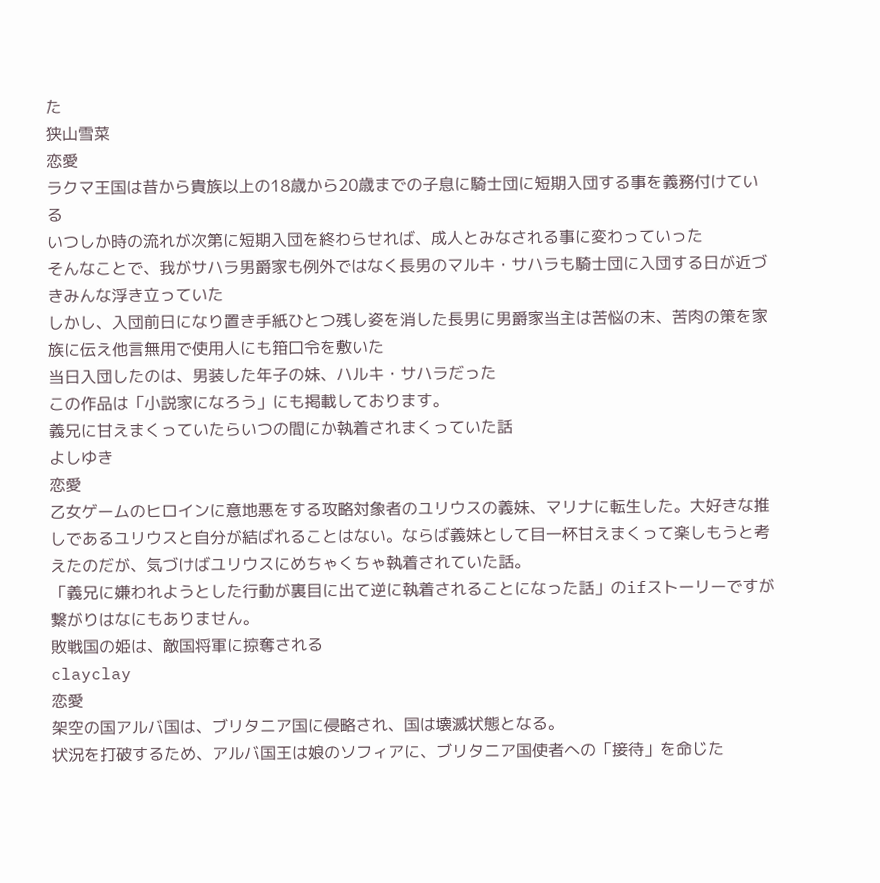た
狭山雪菜
恋愛
ラクマ王国は昔から貴族以上の18歳から20歳までの子息に騎士団に短期入団する事を義務付けている
いつしか時の流れが次第に短期入団を終わらせれば、成人とみなされる事に変わっていった
そんなことで、我がサハラ男爵家も例外ではなく長男のマルキ・サハラも騎士団に入団する日が近づきみんな浮き立っていた
しかし、入団前日になり置き手紙ひとつ残し姿を消した長男に男爵家当主は苦悩の末、苦肉の策を家族に伝え他言無用で使用人にも箝口令を敷いた
当日入団したのは、男装した年子の妹、ハルキ・サハラだった
この作品は「小説家になろう」にも掲載しております。
義兄に甘えまくっていたらいつの間にか執着されまくっていた話
よしゆき
恋愛
乙女ゲームのヒロインに意地悪をする攻略対象者のユリウスの義妹、マリナに転生した。大好きな推しであるユリウスと自分が結ばれることはない。ならば義妹として目一杯甘えまくって楽しもうと考えたのだが、気づけばユリウスにめちゃくちゃ執着されていた話。
「義兄に嫌われようとした行動が裏目に出て逆に執着されることになった話」のifストーリーですが繋がりはなにもありません。
敗戦国の姫は、敵国将軍に掠奪される
clayclay
恋愛
架空の国アルバ国は、ブリタニア国に侵略され、国は壊滅状態となる。
状況を打破するため、アルバ国王は娘のソフィアに、ブリタニア国使者への「接待」を命じた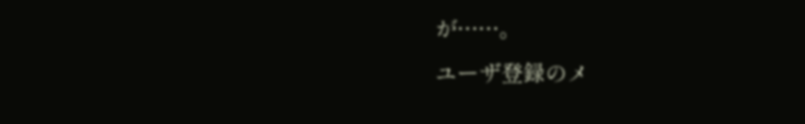が……。
ユーザ登録のメ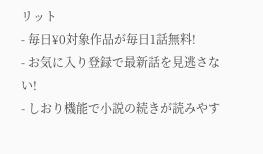リット
- 毎日¥0対象作品が毎日1話無料!
- お気に入り登録で最新話を見逃さない!
- しおり機能で小説の続きが読みやす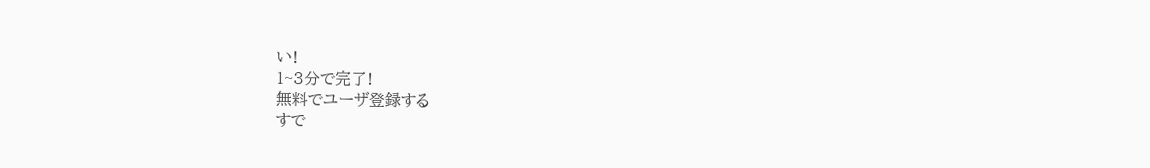い!
1~3分で完了!
無料でユーザ登録する
すで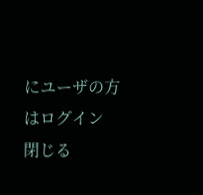にユーザの方はログイン
閉じる